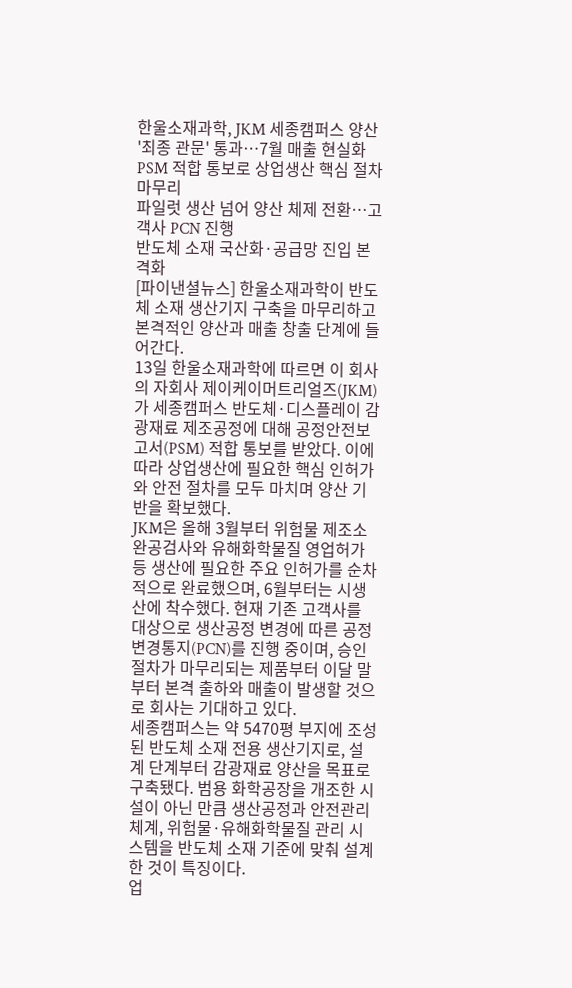한울소재과학, JKM 세종캠퍼스 양산 '최종 관문' 통과…7월 매출 현실화
PSM 적합 통보로 상업생산 핵심 절차 마무리
파일럿 생산 넘어 양산 체제 전환…고객사 PCN 진행
반도체 소재 국산화·공급망 진입 본격화
[파이낸셜뉴스] 한울소재과학이 반도체 소재 생산기지 구축을 마무리하고 본격적인 양산과 매출 창출 단계에 들어간다.
13일 한울소재과학에 따르면 이 회사의 자회사 제이케이머트리얼즈(JKM)가 세종캠퍼스 반도체·디스플레이 감광재료 제조공정에 대해 공정안전보고서(PSM) 적합 통보를 받았다. 이에 따라 상업생산에 필요한 핵심 인허가와 안전 절차를 모두 마치며 양산 기반을 확보했다.
JKM은 올해 3월부터 위험물 제조소 완공검사와 유해화학물질 영업허가 등 생산에 필요한 주요 인허가를 순차적으로 완료했으며, 6월부터는 시생산에 착수했다. 현재 기존 고객사를 대상으로 생산공정 변경에 따른 공정변경통지(PCN)를 진행 중이며, 승인 절차가 마무리되는 제품부터 이달 말부터 본격 출하와 매출이 발생할 것으로 회사는 기대하고 있다.
세종캠퍼스는 약 5470평 부지에 조성된 반도체 소재 전용 생산기지로, 설계 단계부터 감광재료 양산을 목표로 구축됐다. 범용 화학공장을 개조한 시설이 아닌 만큼 생산공정과 안전관리 체계, 위험물·유해화학물질 관리 시스템을 반도체 소재 기준에 맞춰 설계한 것이 특징이다.
업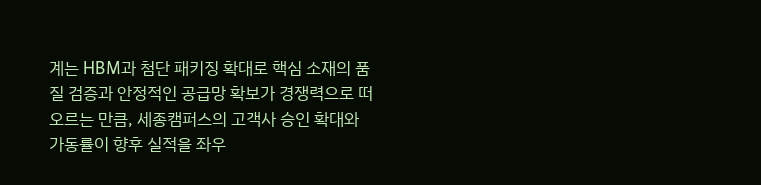계는 HBM과 첨단 패키징 확대로 핵심 소재의 품질 검증과 안정적인 공급망 확보가 경쟁력으로 떠오르는 만큼, 세종캠퍼스의 고객사 승인 확대와 가동률이 향후 실적을 좌우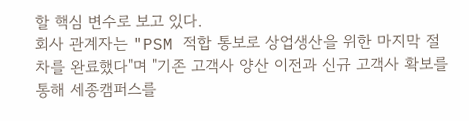할 핵심 변수로 보고 있다.
회사 관계자는 "PSM 적합 통보로 상업생산을 위한 마지막 절차를 완료했다"며 "기존 고객사 양산 이전과 신규 고객사 확보를 통해 세종캠퍼스를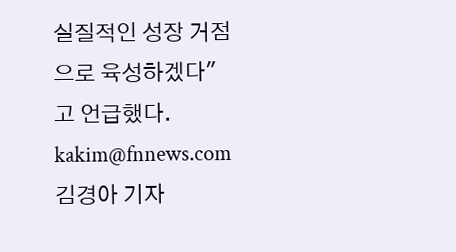실질적인 성장 거점으로 육성하겠다"고 언급했다.
kakim@fnnews.com 김경아 기자